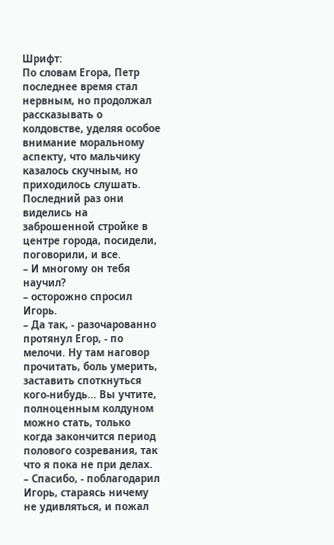Шрифт:
По словам Егора, Петр последнее время стал нервным, но продолжал рассказывать о колдовстве, уделяя особое внимание моральному аспекту, что мальчику казалось скучным, но приходилось слушать. Последний раз они виделись на заброшенной стройке в центре города, посидели, поговорили, и все.
– И многому он тебя научил?
– осторожно спросил Игорь.
– Да так, - разочарованно протянул Егор, - по мелочи. Ну там наговор прочитать, боль умерить, заставить споткнуться кого-нибудь... Вы учтите, полноценным колдуном можно стать, только когда закончится период полового созревания, так что я пока не при делах.
– Спасибо, - поблагодарил Игорь, стараясь ничему не удивляться, и пожал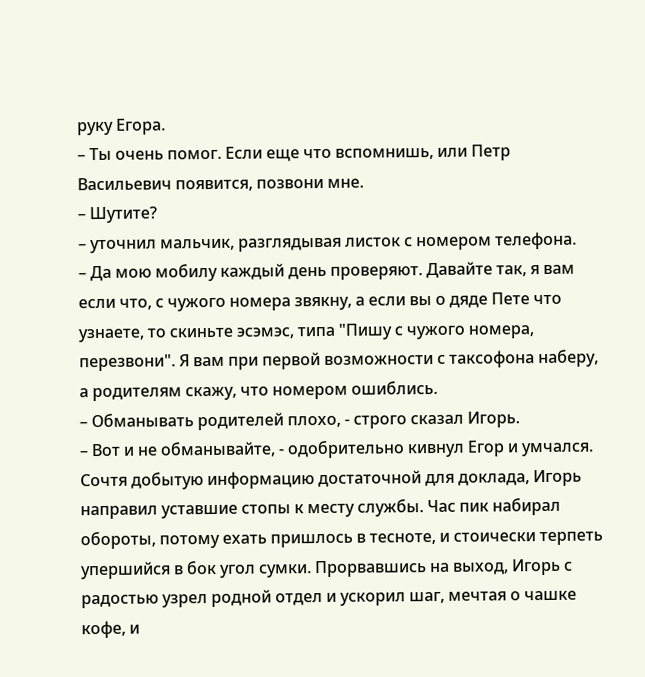руку Егора.
– Ты очень помог. Если еще что вспомнишь, или Петр Васильевич появится, позвони мне.
– Шутите?
– уточнил мальчик, разглядывая листок с номером телефона.
– Да мою мобилу каждый день проверяют. Давайте так, я вам если что, с чужого номера звякну, а если вы о дяде Пете что узнаете, то скиньте эсэмэс, типа "Пишу с чужого номера, перезвони". Я вам при первой возможности с таксофона наберу, а родителям скажу, что номером ошиблись.
– Обманывать родителей плохо, - строго сказал Игорь.
– Вот и не обманывайте, - одобрительно кивнул Егор и умчался.
Сочтя добытую информацию достаточной для доклада, Игорь направил уставшие стопы к месту службы. Час пик набирал обороты, потому ехать пришлось в тесноте, и стоически терпеть упершийся в бок угол сумки. Прорвавшись на выход, Игорь с радостью узрел родной отдел и ускорил шаг, мечтая о чашке кофе, и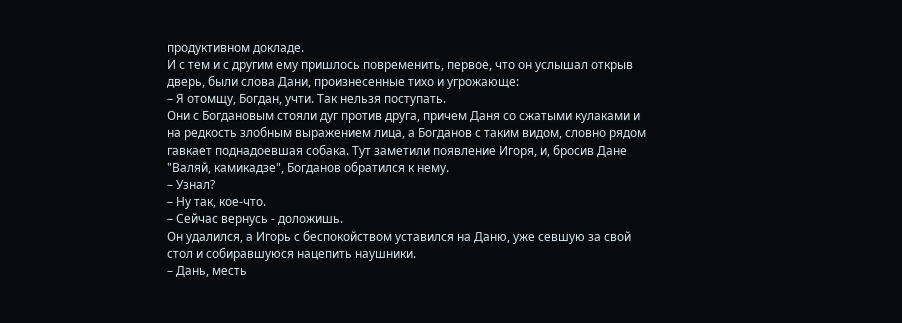продуктивном докладе.
И с тем и с другим ему пришлось повременить, первое, что он услышал открыв дверь, были слова Дани, произнесенные тихо и угрожающе:
– Я отомщу, Богдан, учти. Так нельзя поступать.
Они с Богдановым стояли дуг против друга, причем Даня со сжатыми кулаками и на редкость злобным выражением лица, а Богданов с таким видом, словно рядом гавкает поднадоевшая собака. Тут заметили появление Игоря, и, бросив Дане "Валяй, камикадзе", Богданов обратился к нему.
– Узнал?
– Ну так, кое-что.
– Сейчас вернусь - доложишь.
Он удалился, а Игорь с беспокойством уставился на Даню, уже севшую за свой стол и собиравшуюся нацепить наушники.
– Дань, месть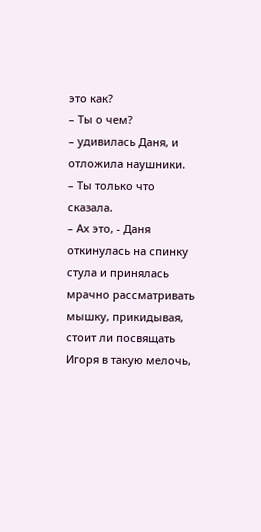это как?
– Ты о чем?
– удивилась Даня, и отложила наушники.
– Ты только что сказала.
– Ах это, - Даня откинулась на спинку стула и принялась мрачно рассматривать мышку, прикидывая, стоит ли посвящать Игоря в такую мелочь,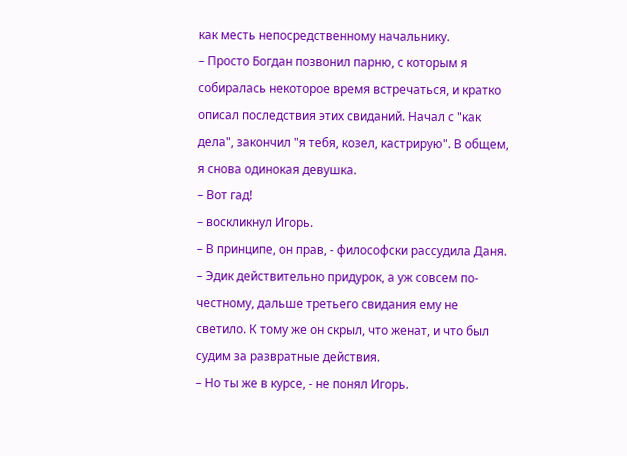как месть непосредственному начальнику.
– Просто Богдан позвонил парню, с которым я собиралась некоторое время встречаться, и кратко описал последствия этих свиданий. Начал с "как дела", закончил "я тебя, козел, кастрирую". В общем, я снова одинокая девушка.
– Вот гад!
– воскликнул Игорь.
– В принципе, он прав, - философски рассудила Даня.
– Эдик действительно придурок, а уж совсем по-честному, дальше третьего свидания ему не светило. К тому же он скрыл, что женат, и что был судим за развратные действия.
– Но ты же в курсе, - не понял Игорь.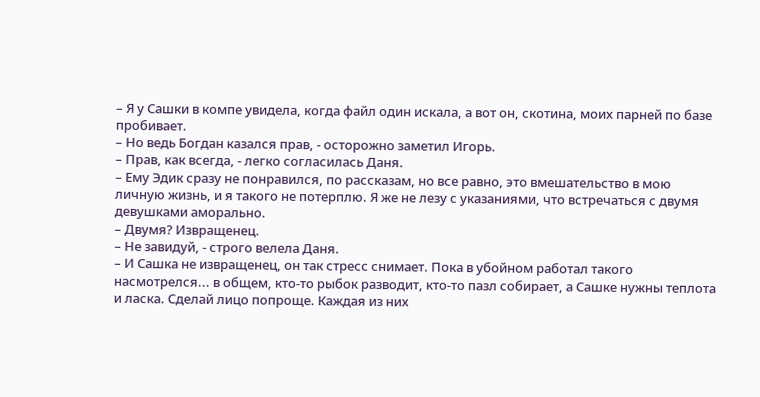– Я у Сашки в компе увидела, когда файл один искала, а вот он, скотина, моих парней по базе пробивает.
– Но ведь Богдан казался прав, - осторожно заметил Игорь.
– Прав, как всегда, - легко согласилась Даня.
– Ему Эдик сразу не понравился, по рассказам, но все равно, это вмешательство в мою личную жизнь, и я такого не потерплю. Я же не лезу с указаниями, что встречаться с двумя девушками аморально.
– Двумя? Извращенец.
– Не завидуй, - строго велела Даня.
– И Сашка не извращенец, он так стресс снимает. Пока в убойном работал такого насмотрелся... в общем, кто-то рыбок разводит, кто-то пазл собирает, а Сашке нужны теплота и ласка. Сделай лицо попроще. Каждая из них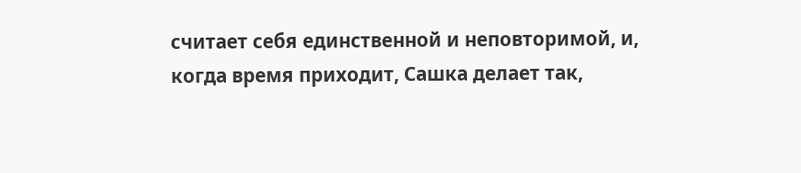считает себя единственной и неповторимой, и, когда время приходит, Сашка делает так,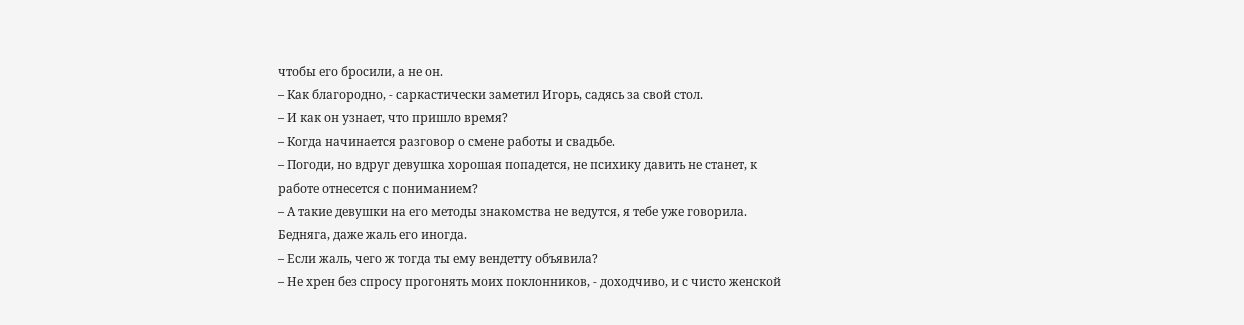чтобы его бросили, а не он.
– Как благородно, - саркастически заметил Игорь, садясь за свой стол.
– И как он узнает, что пришло время?
– Когда начинается разговор о смене работы и свадьбе.
– Погоди, но вдруг девушка хорошая попадется, не психику давить не станет, к работе отнесется с пониманием?
– А такие девушки на его методы знакомства не ведутся, я тебе уже говорила. Бедняга, даже жаль его иногда.
– Если жаль, чего ж тогда ты ему вендетту объявила?
– Не хрен без спросу прогонять моих поклонников, - доходчиво, и с чисто женской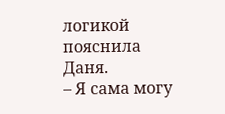логикой пояснила Даня.
– Я сама могу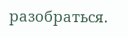разобраться.